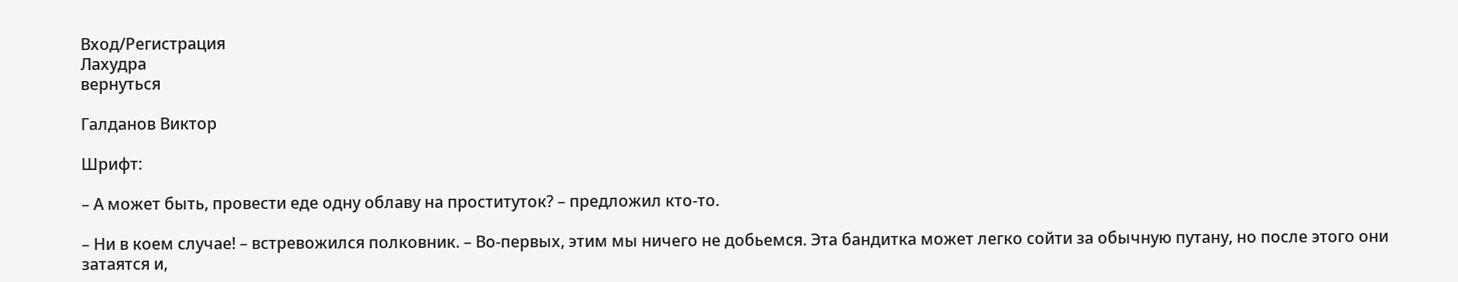Вход/Регистрация
Лахудра
вернуться

Галданов Виктор

Шрифт:

– А может быть, провести еде одну облаву на проституток? – предложил кто-то.

– Ни в коем случае! – встревожился полковник. – Во-первых, этим мы ничего не добьемся. Эта бандитка может легко сойти за обычную путану, но после этого они затаятся и,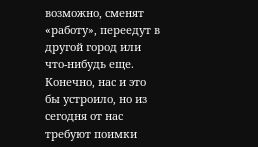возможно, сменят «работу», переедут в другой город или что-нибудь еще. Конечно, нас и это бы устроило, но из сегодня от нас требуют поимки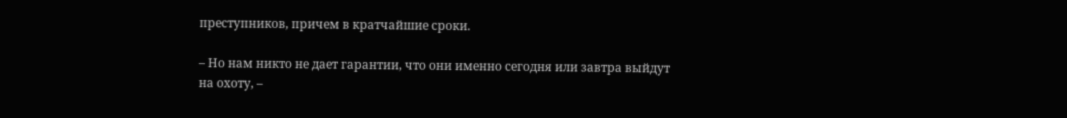преступников, причем в кратчайшие сроки.

– Но нам никто не дает гарантии, что они именно сегодня или завтра выйдут на охоту, –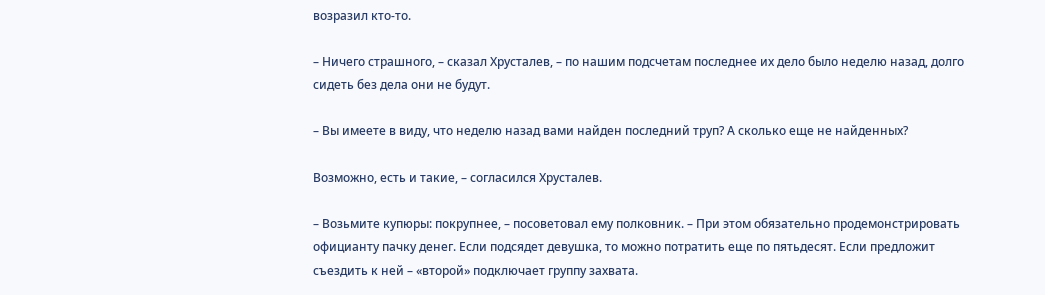возразил кто-то.

– Ничего страшного, – сказал Хрусталев, – по нашим подсчетам последнее их дело было неделю назад, долго сидеть без дела они не будут.

– Вы имеете в виду, что неделю назад вами найден последний труп? А сколько еще не найденных?

Возможно, есть и такие, – согласился Хрусталев.

– Возьмите купюры: покрупнее, – посоветовал ему полковник. – При этом обязательно продемонстрировать официанту пачку денег. Если подсядет девушка, то можно потратить еще по пятьдесят. Если предложит съездить к ней – «второй» подключает группу захвата.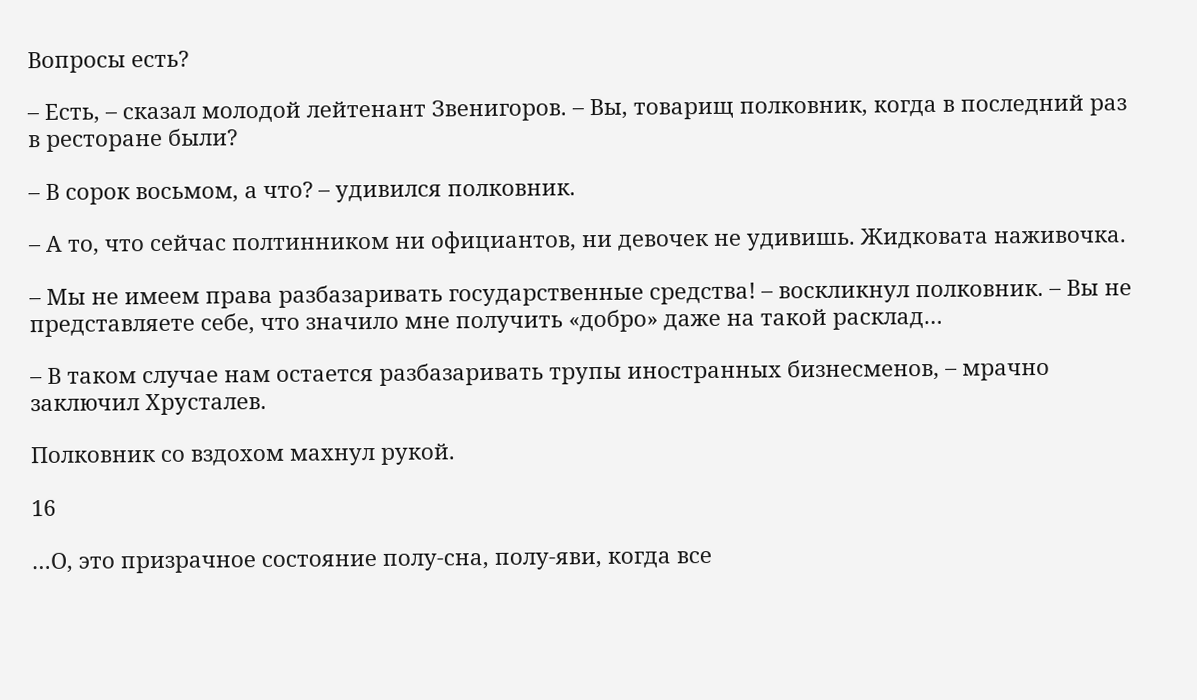Вопросы есть?

– Есть, – сказал молодой лейтенант Звенигоров. – Вы, товарищ полковник, когда в последний раз в ресторане были?

– В сорок восьмом, а что? – удивился полковник.

– А то, что сейчас полтинником ни официантов, ни девочек не удивишь. Жидковата наживочка.

– Мы не имеем права разбазаривать государственные средства! – воскликнул полковник. – Вы не представляете себе, что значило мне получить «добро» даже на такой расклад…

– В таком случае нам остается разбазаривать трупы иностранных бизнесменов, – мрачно заключил Хрусталев.

Полковник со вздохом махнул рукой.

16

…О, это призрачное состояние полу-сна, полу-яви, когда все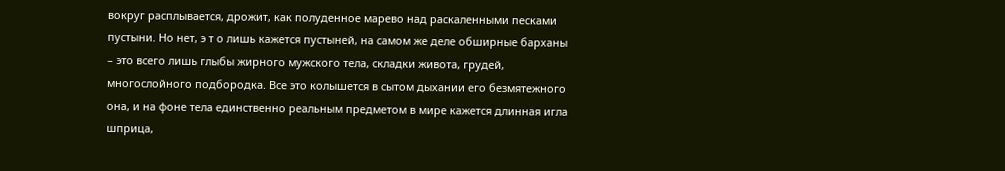вокруг расплывается, дрожит, как полуденное марево над раскаленными песками пустыни. Но нет, э т о лишь кажется пустыней, на самом же деле обширные барханы – это всего лишь глыбы жирного мужского тела, складки живота, грудей, многослойного подбородка. Все это колышется в сытом дыхании его безмятежного она, и на фоне тела единственно реальным предметом в мире кажется длинная игла шприца,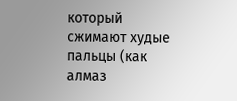который сжимают худые пальцы (как алмаз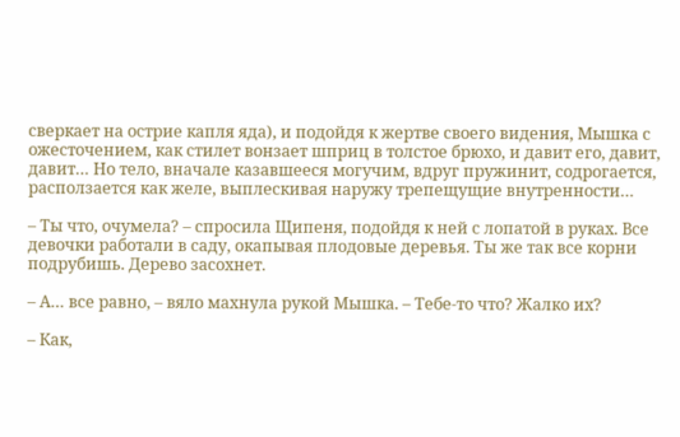сверкает на острие капля яда), и подойдя к жертве своего видения, Мышка с ожесточением, как стилет вонзает шприц в толстое брюхо, и давит его, давит, давит… Но тело, вначале казавшееся могучим, вдруг пружинит, содрогается, расползается как желе, выплескивая наружу трепещущие внутренности…

– Ты что, очумела? – спросила Щипеня, подойдя к ней с лопатой в руках. Все девочки работали в саду, окапывая плодовые деревья. Ты же так все корни подрубишь. Дерево засохнет.

– А… все равно, – вяло махнула рукой Мышка. – Тебе-то что? Жалко их?

– Как,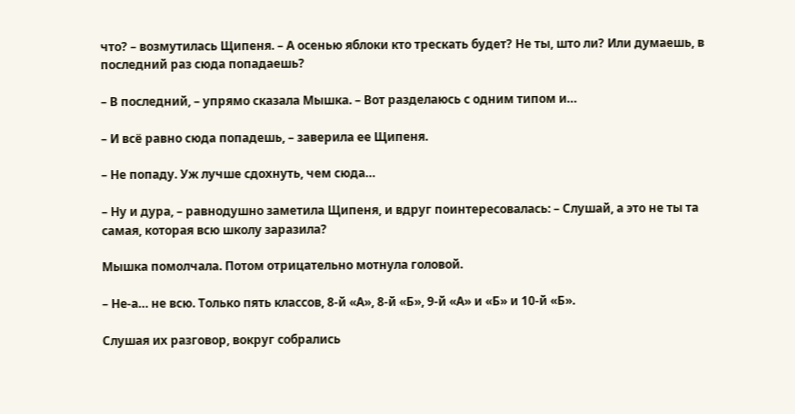что? – возмутилась Щипеня. – А осенью яблоки кто трескать будет? Не ты, што ли? Или думаешь, в последний раз сюда попадаешь?

– В последний, – упрямо сказала Мышка. – Вот разделаюсь с одним типом и…

– И всё равно сюда попадешь, – заверила ее Щипеня.

– Не попаду. Уж лучше сдохнуть, чем сюда…

– Ну и дура, – равнодушно заметила Щипеня, и вдруг поинтересовалась: – Слушай, а это не ты та самая, которая всю школу заразила?

Мышка помолчала. Потом отрицательно мотнула головой.

– Не-а… не всю. Только пять классов, 8-й «А», 8-й «Б», 9-й «А» и «Б» и 10-й «Б».

Слушая их разговор, вокруг собрались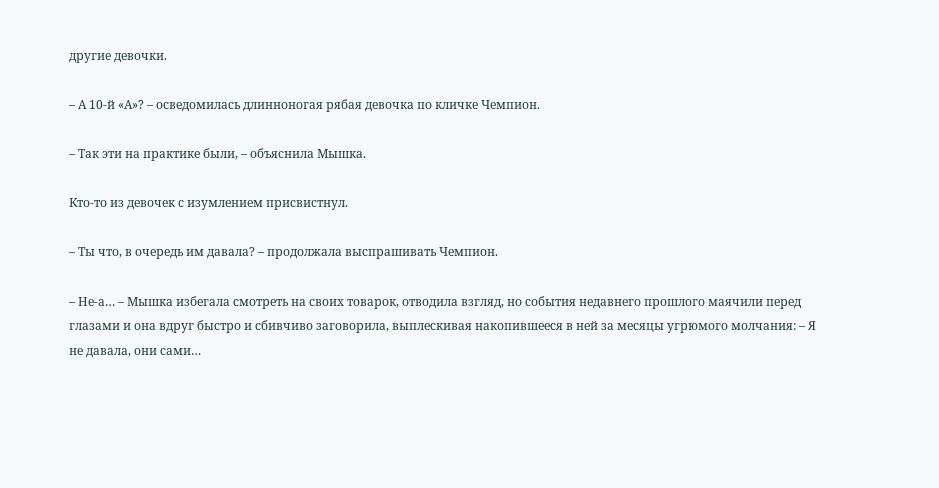другие девочки.

– А 10-й «А»? – осведомилась длинноногая рябая девочка по кличке Чемпион.

– Так эти на практике были, – объяснила Мышка.

Кто-то из девочек с изумлением присвистнул.

– Ты что, в очередь им давала? – продолжала выспрашивать Чемпион.

– Не-а… – Мышка избегала смотреть на своих товарок, отводила взгляд, но события недавнего прошлого маячили перед глазами и она вдруг быстро и сбивчиво заговорила, выплескивая накопившееся в ней за месяцы угрюмого молчания: – Я не давала, они сами…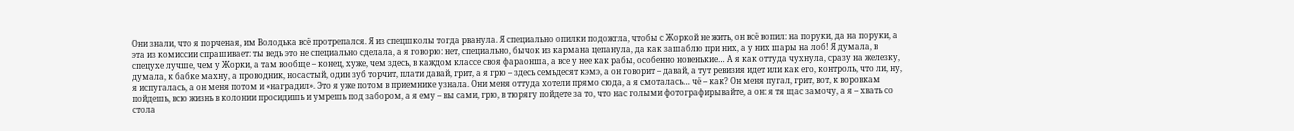Они знали, что я порченая, им Володька всё протрепался. Я из спецшколы тогда рванула. Я специально опилки подожгла, чтобы с Жоркой не жить, он всё вопил: на поруки, да на поруки, а эта из комиссии спрашивает: ты ведь это не специально сделала, а я говорю: нет, специально, бычок из кармана цепанула, да как зашаблю при них, а у них шары на лоб! Я думала, в спецухе лучше, чем у Жорки, а там вообще – конец, хуже, чем здесь, в каждом классе своя фараонша, а все у нее как рабы, особенно новенькие… А я как оттуда чухнула, сразу на железку, думала, к бабке махну, а проводник, носастый, один зуб торчит, плати давай, грит, а я грю – здесь семьдесят кэмэ, а он говорит – давай, а тут ревизия идет или как его, контроль, что ли, ну, я испугалась, а он меня потом и «наградил». Это я уже потом в приемнике узнала. Они меня оттуда хотели прямо сюда, а я смоталась… чё – как? Он меня пугал, грит, вот, к воровкам пойдешь, всю жизнь в колонии просидишь и умрешь под забором, а я ему – вы сами, грю, в тюрягу пойдете за то, что нас голыми фотографирывайте, а он: я тя щас замочу, а я – хвать со стола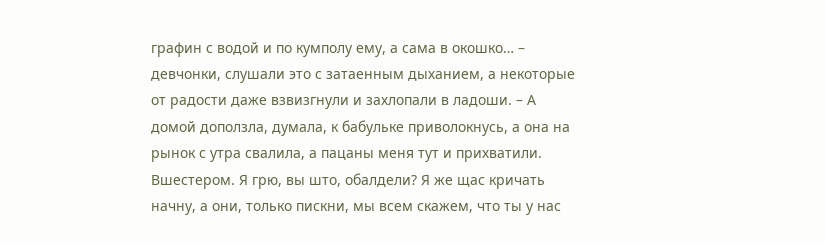графин с водой и по кумполу ему, а сама в окошко… – девчонки, слушали это с затаенным дыханием, а некоторые от радости даже взвизгнули и захлопали в ладоши. – А домой доползла, думала, к бабульке приволокнусь, а она на рынок с утра свалила, а пацаны меня тут и прихватили. Вшестером. Я грю, вы што, обалдели? Я же щас кричать начну, а они, только пискни, мы всем скажем, что ты у нас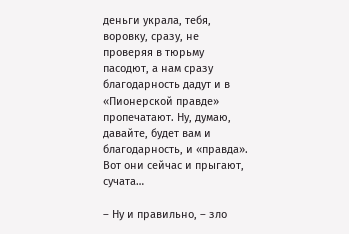деньги украла, тебя, воровку, сразу, не проверяя в тюрьму пасодют, а нам сразу благодарность дадут и в «Пионерской правде» пропечатают. Ну, думаю, давайте, будет вам и благодарность, и «правда». Вот они сейчас и прыгают, сучата…

– Ну и правильно, – зло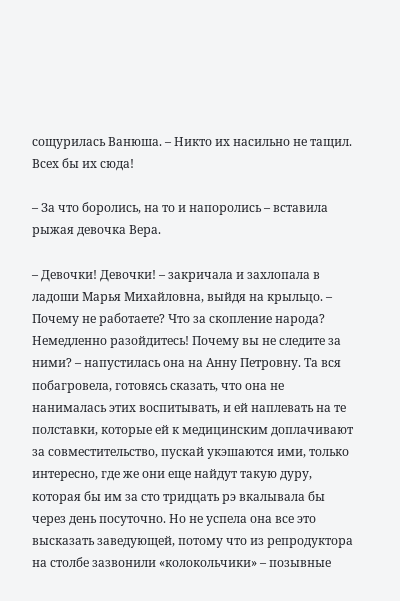сощурилась Ванюша. – Никто их насильно не тащил. Всех бы их сюда!

– За что боролись, на то и напоролись – вставила рыжая девочка Вера.

– Девочки! Девочки! – закричала и захлопала в ладоши Марья Михайловна, выйдя на крыльцо. – Почему не работаете? Что за скопление народа? Немедленно разойдитесь! Почему вы не следите за ними? – напустилась она на Анну Петровну. Та вся побагровела, готовясь сказать, что она не нанималась этих воспитывать, и ей наплевать на те полставки, которые ей к медицинским доплачивают за совместительство, пускай укэшаются ими, только интересно, где же они еще найдут такую дуру, которая бы им за сто тридцать рэ вкалывала бы через день посуточно. Но не успела она все это высказать заведующей, потому что из репродуктора на столбе зазвонили «колокольчики» – позывные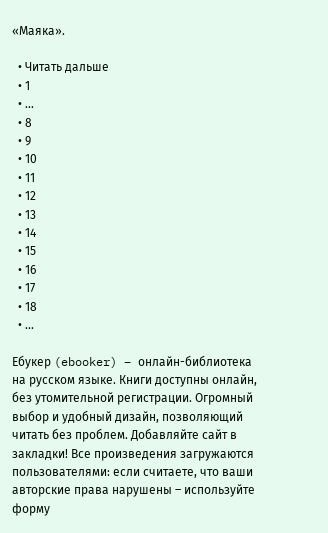«Маяка».

  • Читать дальше
  • 1
  • ...
  • 8
  • 9
  • 10
  • 11
  • 12
  • 13
  • 14
  • 15
  • 16
  • 17
  • 18
  • ...

Ебукер (ebooker) – онлайн-библиотека на русском языке. Книги доступны онлайн, без утомительной регистрации. Огромный выбор и удобный дизайн, позволяющий читать без проблем. Добавляйте сайт в закладки! Все произведения загружаются пользователями: если считаете, что ваши авторские права нарушены – используйте форму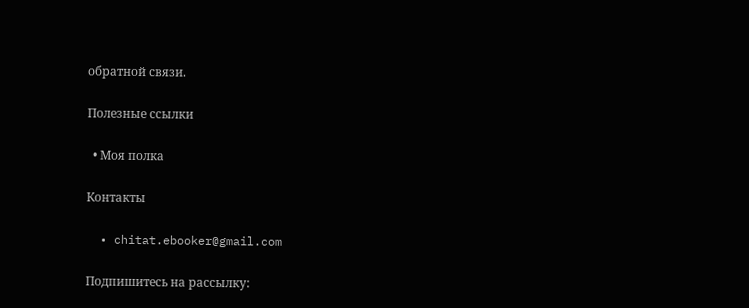обратной связи.

Полезные ссылки

  • Моя полка

Контакты

  • chitat.ebooker@gmail.com

Подпишитесь на рассылку: